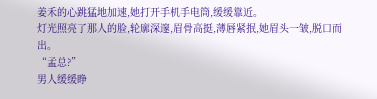姜禾的心跳猛地加速,她打开手机手电筒,缓缓靠近。
灯光照亮了那人的脸,轮廓深邃,眉骨高挺,薄唇紧抿,她眉头一皱,脱口而出。
“孟总?”
男人缓缓睁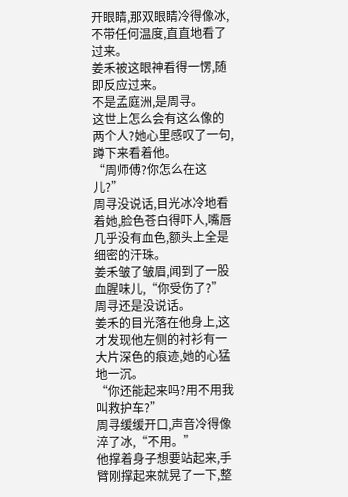开眼睛,那双眼睛冷得像冰,不带任何温度,直直地看了过来。
姜禾被这眼神看得一愣,随即反应过来。
不是孟庭洲,是周寻。
这世上怎么会有这么像的两个人?她心里感叹了一句,蹲下来看着他。
“周师傅?你怎么在这儿?”
周寻没说话,目光冰冷地看着她,脸色苍白得吓人,嘴唇几乎没有血色,额头上全是细密的汗珠。
姜禾皱了皱眉,闻到了一股血腥味儿,“你受伤了?”
周寻还是没说话。
姜禾的目光落在他身上,这才发现他左侧的衬衫有一大片深色的痕迹,她的心猛地一沉。
“你还能起来吗?用不用我叫救护车?”
周寻缓缓开口,声音冷得像淬了冰,“不用。”
他撑着身子想要站起来,手臂刚撑起来就晃了一下,整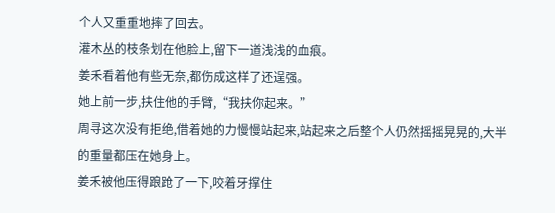个人又重重地摔了回去。
灌木丛的枝条划在他脸上,留下一道浅浅的血痕。
姜禾看着他有些无奈,都伤成这样了还逞强。
她上前一步,扶住他的手臂,“我扶你起来。”
周寻这次没有拒绝,借着她的力慢慢站起来,站起来之后整个人仍然摇摇晃晃的,大半的重量都压在她身上。
姜禾被他压得踉跄了一下,咬着牙撑住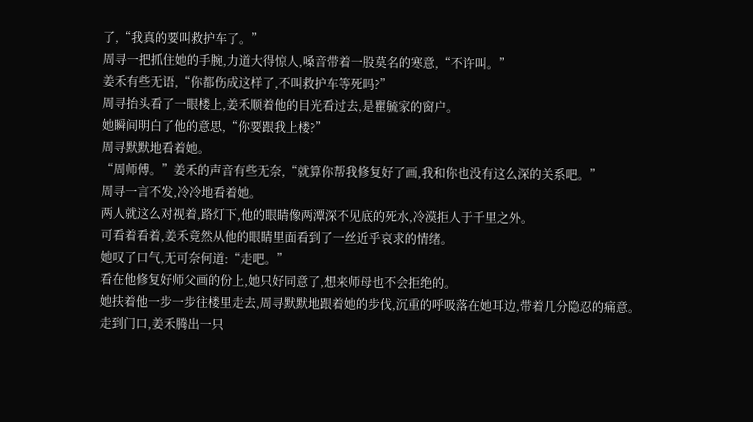了,“我真的要叫救护车了。”
周寻一把抓住她的手腕,力道大得惊人,嗓音带着一股莫名的寒意,“不许叫。”
姜禾有些无语,“你都伤成这样了,不叫救护车等死吗?”
周寻抬头看了一眼楼上,姜禾顺着他的目光看过去,是瞿毓家的窗户。
她瞬间明白了他的意思,“你要跟我上楼?”
周寻默默地看着她。
“周师傅。”姜禾的声音有些无奈,“就算你帮我修复好了画,我和你也没有这么深的关系吧。”
周寻一言不发,冷冷地看着她。
两人就这么对视着,路灯下,他的眼睛像两潭深不见底的死水,冷漠拒人于千里之外。
可看着看着,姜禾竟然从他的眼睛里面看到了一丝近乎哀求的情绪。
她叹了口气,无可奈何道:“走吧。”
看在他修复好师父画的份上,她只好同意了,想来师母也不会拒绝的。
她扶着他一步一步往楼里走去,周寻默默地跟着她的步伐,沉重的呼吸落在她耳边,带着几分隐忍的痛意。
走到门口,姜禾腾出一只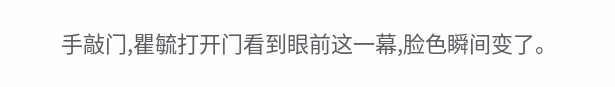手敲门,瞿毓打开门看到眼前这一幕,脸色瞬间变了。